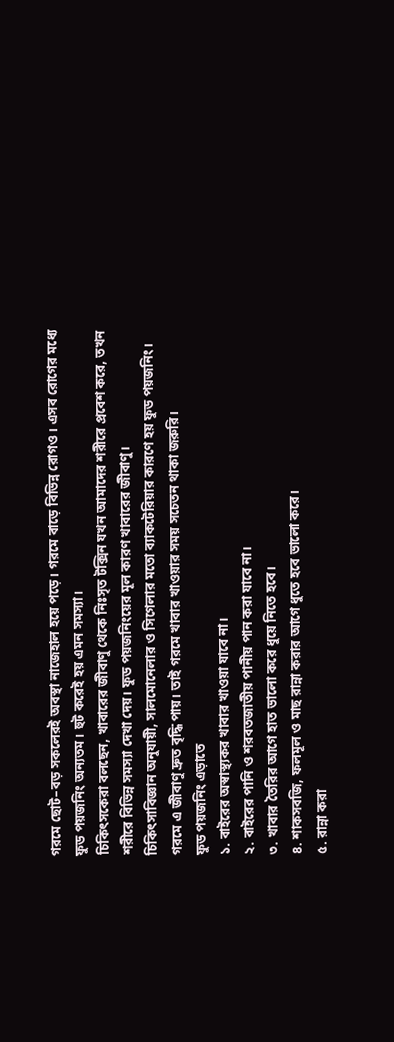গরমে ছোট–বড় সকলেরই অবস্থা নাজেহাল হয়ে পড়ে। গরমে বাড়ে বিভিন্ন রোগও। এসব রোগের মধ্যে ফুড পয়জনিং অন্যতম। হুট করেই হয় এমন সমস্যা।
চিকিৎসকেরা বলছেন, খাবারের জীবাণু থেকে নিঃসৃত টক্সিন যখন আমাদের শরীরে প্রবেশ করে, তখন শরীরে বিভিন্ন সমস্যা দেখা দেয়। ফুড পয়জনিংয়ের মূল কারণ খাবারের জীবাণু।
চিকিৎসাবিজ্ঞান অনুযায়ী, সালমোনেলার ও সিগেলার মতো ব্যাকটেরিয়ার কারণে হয় ফুড পয়জনিং। গরমে এ জীবাণু দ্রুত বৃদ্ধি পায়। তাই গরমে খাবার খাওয়ার সময় সচেতন থাকা জরুরি।
ফুড পয়জনিং এড়াতে
১. বাইরের অস্বাস্থ্যকর খাবার খাওয়া যাবে না।
২. বাইরের পানি ও শরবতজাতীয় পানীয় পান করা যাবে না।
৩. খাবার তৈরির আগে হাত ভালো করে ধুয়ে নিতে হবে।
৪. শাকসবজি, ফলমূল ও মাছ রান্না করার আগে ধুতে হবে ভালো করে।
৫. রান্না করা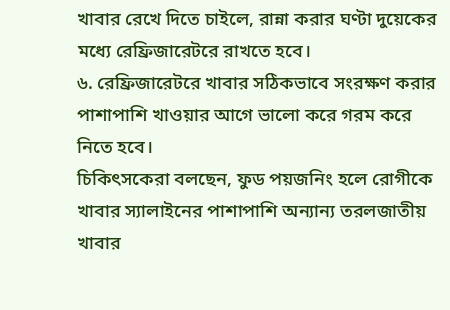খাবার রেখে দিতে চাইলে, রান্না করার ঘণ্টা দুয়েকের মধ্যে রেফ্রিজারেটরে রাখতে হবে।
৬. রেফ্রিজারেটরে খাবার সঠিকভাবে সংরক্ষণ করার পাশাপাশি খাওয়ার আগে ভালো করে গরম করে নিতে হবে।
চিকিৎসকেরা বলছেন, ফুড পয়জনিং হলে রোগীকে খাবার স্যালাইনের পাশাপাশি অন্যান্য তরলজাতীয় খাবার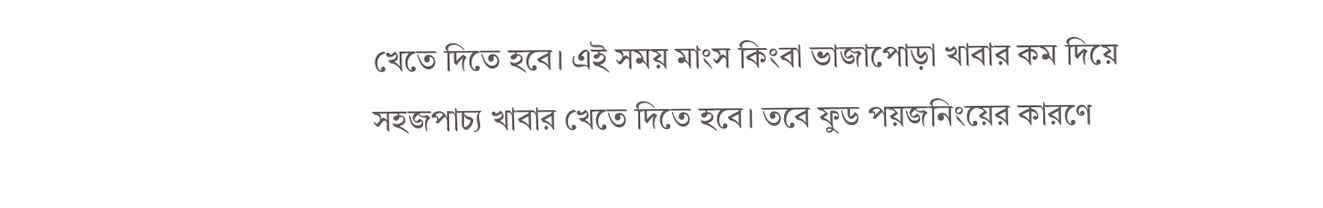খেতে দিতে হবে। এই সময় মাংস কিংবা ভাজাপোড়া খাবার কম দিয়ে সহজপাচ্য খাবার খেতে দিতে হবে। তবে ফুড পয়জনিংয়ের কারণে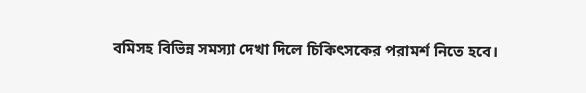বমিসহ বিভিন্ন সমস্যা দেখা দিলে চিকিৎসকের পরামর্শ নিতে হবে।